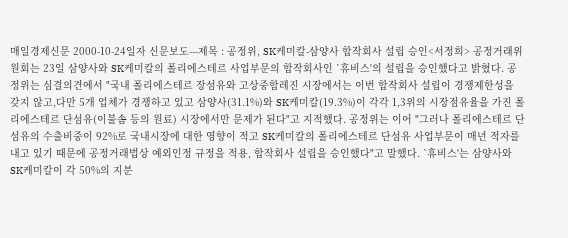매일경제신문 2000-10-24일자 신문보도---제목 : 공정위, SK케미칼-삼양사 합작회사 설립 승인<서정희> 공정거래위원회는 23일 삼양사와 SK케미칼의 폴리에스테르 사업부문의 합작회사인 `휴비스'의 설립을 승인했다고 밝혔다. 공정위는 심결의견에서 "국내 폴리에스테르 장섬유와 고상중합레진 시장에서는 이번 합작회사 설립이 경쟁제한성을 갖지 않고,다만 5개 업체가 경쟁하고 있고 삼양사(31.1%)와 SK케미칼(19.3%)이 각각 1,3위의 시장점유율을 가진 폴리에스테르 단섬유(이불솜 등의 원료) 시장에서만 문제가 된다"고 지적했다. 공정위는 이어 "그러나 폴리에스테르 단섬유의 수출비중이 92%로 국내시장에 대한 영향이 적고 SK케미칼의 폴리에스테르 단섬유 사업부문이 매년 적자를내고 있기 때문에 공정거래법상 예외인정 규정을 적용, 합작회사 설립을 승인했다"고 말했다. `휴비스'는 삼양사와 SK케미칼이 각 50%의 지분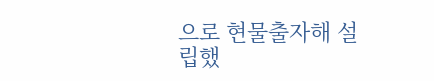으로 현물출자해 설립했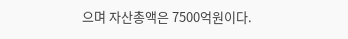으며 자산총액은 7500억원이다.